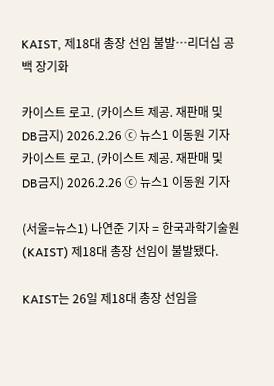KAIST, 제18대 총장 선임 불발…리더십 공백 장기화

카이스트 로고. (카이스트 제공. 재판매 및 DB금지) 2026.2.26 ⓒ 뉴스1 이동원 기자
카이스트 로고. (카이스트 제공. 재판매 및 DB금지) 2026.2.26 ⓒ 뉴스1 이동원 기자

(서울=뉴스1) 나연준 기자 = 한국과학기술원(KAIST) 제18대 총장 선임이 불발됐다.

KAIST는 26일 제18대 총장 선임을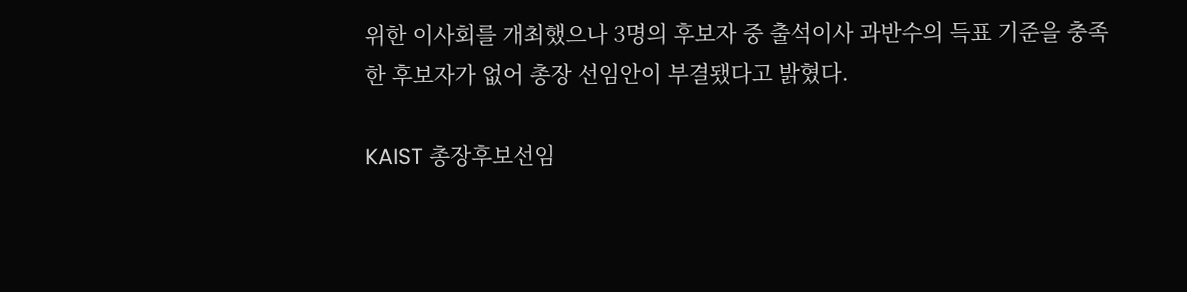위한 이사회를 개최했으나 3명의 후보자 중 출석이사 과반수의 득표 기준을 충족한 후보자가 없어 총장 선임안이 부결됐다고 밝혔다.

KAIST 총장후보선임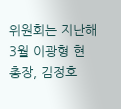위원회는 지난해 3월 이광형 현 총장, 김정호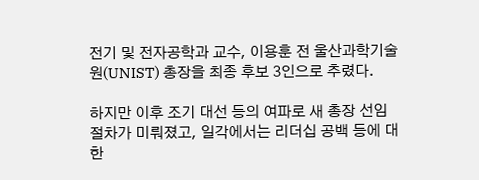전기 및 전자공학과 교수, 이용훈 전 울산과학기술원(UNIST) 총장을 최종 후보 3인으로 추렸다.

하지만 이후 조기 대선 등의 여파로 새 총장 선임 절차가 미뤄졌고, 일각에서는 리더십 공백 등에 대한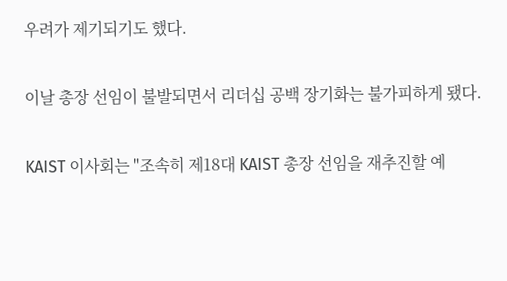우려가 제기되기도 했다.

이날 총장 선임이 불발되면서 리더십 공백 장기화는 불가피하게 됐다.

KAIST 이사회는 "조속히 제18대 KAIST 총장 선임을 재추진할 예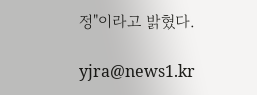정"이라고 밝혔다.

yjra@news1.kr